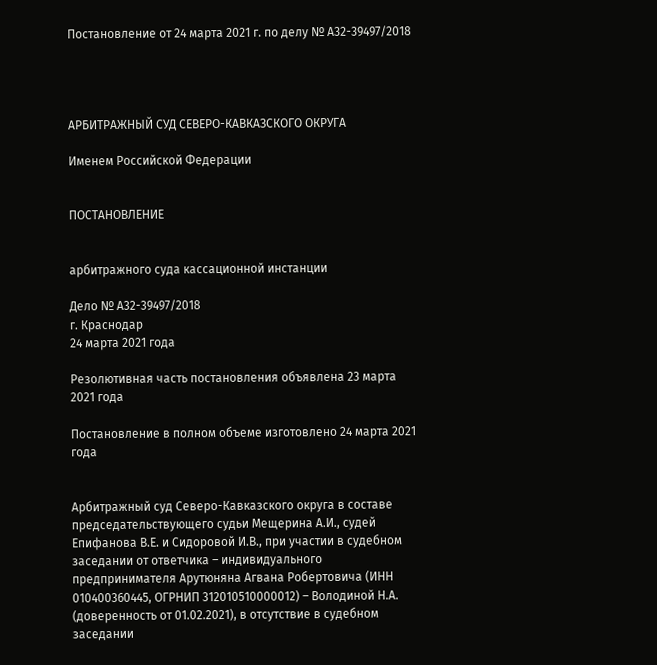Постановление от 24 марта 2021 г. по делу № А32-39497/2018




АРБИТРАЖНЫЙ СУД СЕВЕРО-КАВКАЗСКОГО ОКРУГА

Именем Российской Федерации


ПОСТАНОВЛЕНИЕ


арбитражного суда кассационной инстанции

Дело № А32-39497/2018
г. Краснодар
24 марта 2021 года

Резолютивная часть постановления объявлена 23 марта 2021 года

Постановление в полном объеме изготовлено 24 марта 2021 года


Арбитражный суд Северо-Кавказского округа в составе председательствующего судьи Мещерина А.И., судей Епифанова В.Е. и Сидоровой И.В., при участии в судебном заседании от ответчика – индивидуального предпринимателя Арутюняна Агвана Робертовича (ИНН 010400360445, ОГРНИП 312010510000012) – Володиной Н.А. (доверенность от 01.02.2021), в отсутствие в судебном заседании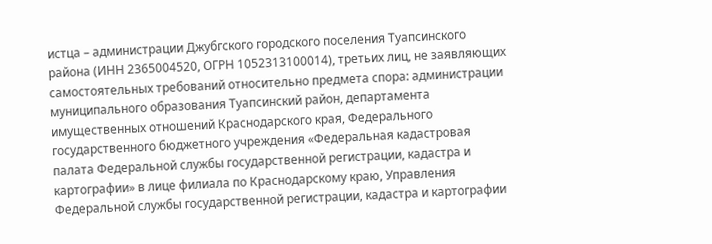истца – администрации Джубгского городского поселения Туапсинского района (ИНН 2365004520, ОГРН 1052313100014), третьих лиц, не заявляющих самостоятельных требований относительно предмета спора: администрации муниципального образования Туапсинский район, департамента имущественных отношений Краснодарского края, Федерального государственного бюджетного учреждения «Федеральная кадастровая палата Федеральной службы государственной регистрации, кадастра и картографии» в лице филиала по Краснодарскому краю, Управления Федеральной службы государственной регистрации, кадастра и картографии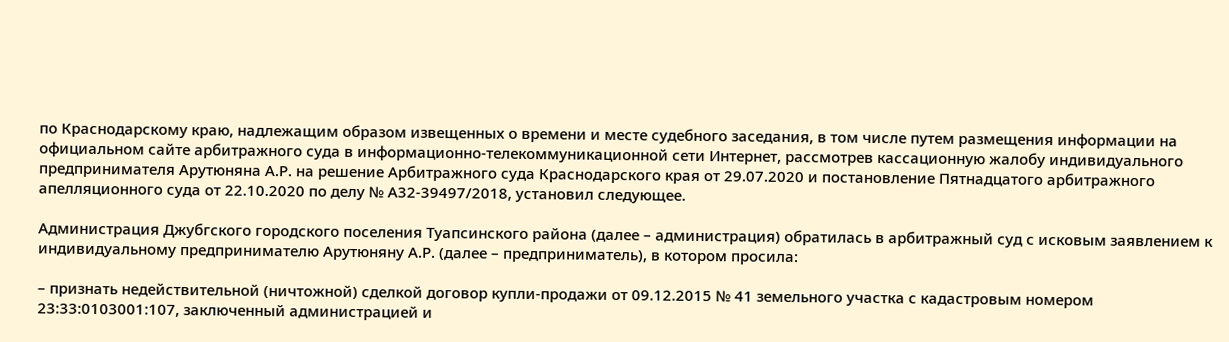по Краснодарскому краю, надлежащим образом извещенных о времени и месте судебного заседания, в том числе путем размещения информации на официальном сайте арбитражного суда в информационно-телекоммуникационной сети Интернет, рассмотрев кассационную жалобу индивидуального предпринимателя Арутюняна А.Р. на решение Арбитражного суда Краснодарского края от 29.07.2020 и постановление Пятнадцатого арбитражного апелляционного суда от 22.10.2020 по делу № А32-39497/2018, установил следующее.

Администрация Джубгского городского поселения Туапсинского района (далее – администрация) обратилась в арбитражный суд с исковым заявлением к индивидуальному предпринимателю Арутюняну А.Р. (далее – предприниматель), в котором просила:

– признать недействительной (ничтожной) сделкой договор купли-продажи от 09.12.2015 № 41 земельного участка с кадастровым номером 23:33:0103001:107, заключенный администрацией и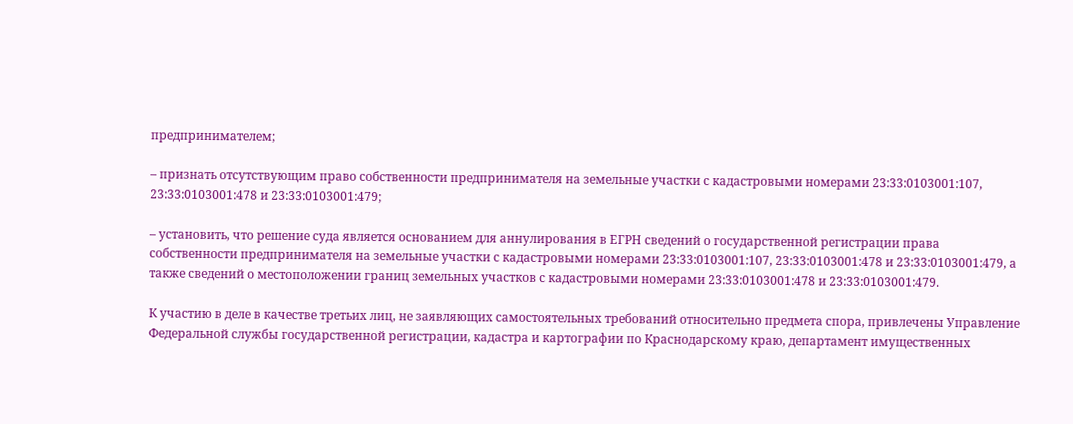предпринимателем;

– признать отсутствующим право собственности предпринимателя на земельные участки с кадастровыми номерами 23:33:0103001:107, 23:33:0103001:478 и 23:33:0103001:479;

– установить, что решение суда является основанием для аннулирования в ЕГРН сведений о государственной регистрации права собственности предпринимателя на земельные участки с кадастровыми номерами 23:33:0103001:107, 23:33:0103001:478 и 23:33:0103001:479, а также сведений о местоположении границ земельных участков с кадастровыми номерами 23:33:0103001:478 и 23:33:0103001:479.

К участию в деле в качестве третьих лиц, не заявляющих самостоятельных требований относительно предмета спора, привлечены Управление Федеральной службы государственной регистрации, кадастра и картографии по Краснодарскому краю, департамент имущественных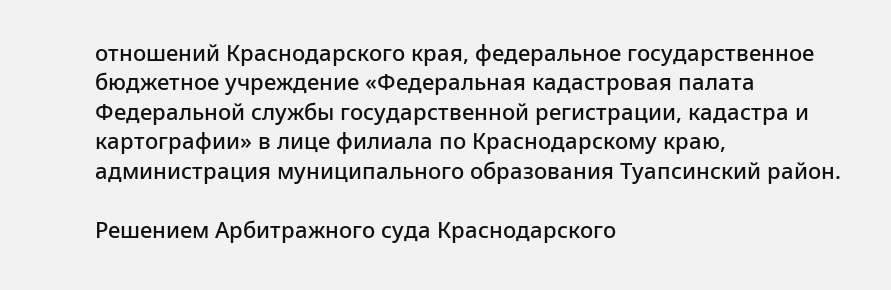отношений Краснодарского края, федеральное государственное бюджетное учреждение «Федеральная кадастровая палата Федеральной службы государственной регистрации, кадастра и картографии» в лице филиала по Краснодарскому краю, администрация муниципального образования Туапсинский район.

Решением Арбитражного суда Краснодарского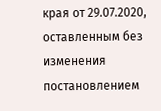края от 29.07.2020, оставленным без изменения постановлением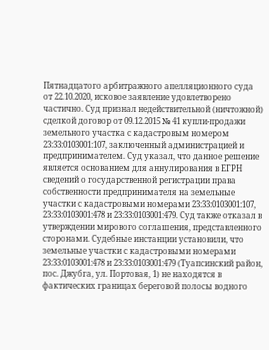Пятнадцатого арбитражного апелляционного суда от 22.10.2020, исковое заявление удовлетворено частично. Суд признал недействительной (ничтожной) сделкой договор от 09.12.2015 № 41 купли-продажи земельного участка с кадастровым номером 23:33:0103001:107, заключенный администрацией и предпринимателем. Суд указал, что данное решение является основанием для аннулирования в ЕГРН сведений о государственной регистрации права собственности предпринимателя на земельные участки с кадастровыми номерами 23:33:0103001:107, 23:33:0103001:478 и 23:33:0103001:479. Суд также отказал в утверждении мирового соглашения, представленного сторонами. Судебные инстанции установили, что земельные участки с кадастровыми номерами 23:33:0103001:478 и 23:33:0103001:479 (Туапсинский район, пос. Джубга, ул. Портовая, 1) не находятся в фактических границах береговой полосы водного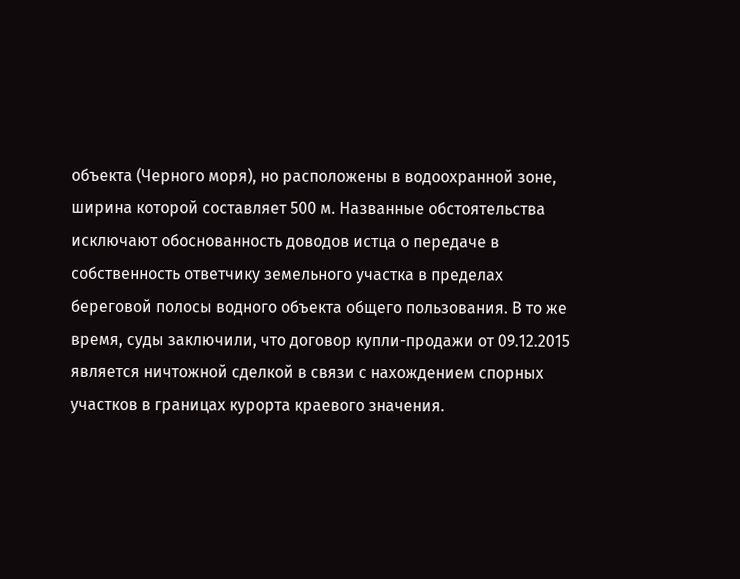объекта (Черного моря), но расположены в водоохранной зоне, ширина которой составляет 500 м. Названные обстоятельства исключают обоснованность доводов истца о передаче в собственность ответчику земельного участка в пределах береговой полосы водного объекта общего пользования. В то же время, суды заключили, что договор купли-продажи от 09.12.2015 является ничтожной сделкой в связи с нахождением спорных участков в границах курорта краевого значения.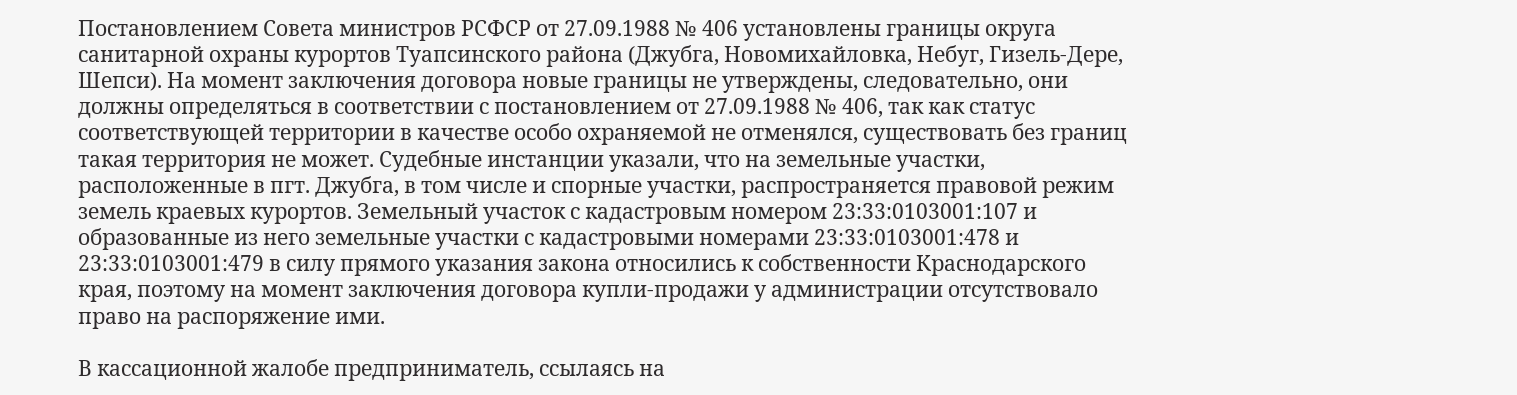Постановлением Совета министров РСФСР от 27.09.1988 № 406 установлены границы округа санитарной охраны курортов Туапсинского района (Джубга, Новомихайловка, Небуг, Гизель-Дере, Шепси). На момент заключения договора новые границы не утверждены, следовательно, они должны определяться в соответствии с постановлением от 27.09.1988 № 406, так как статус соответствующей территории в качестве особо охраняемой не отменялся, существовать без границ такая территория не может. Судебные инстанции указали, что на земельные участки, расположенные в пгт. Джубга, в том числе и спорные участки, распространяется правовой режим земель краевых курортов. Земельный участок с кадастровым номером 23:33:0103001:107 и образованные из него земельные участки с кадастровыми номерами 23:33:0103001:478 и 23:33:0103001:479 в силу прямого указания закона относились к собственности Краснодарского края, поэтому на момент заключения договора купли-продажи у администрации отсутствовало право на распоряжение ими.

В кассационной жалобе предприниматель, ссылаясь на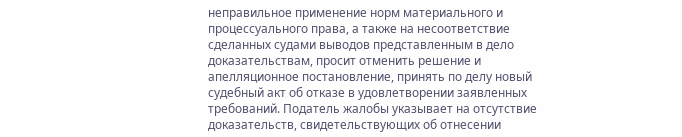неправильное применение норм материального и процессуального права, а также на несоответствие сделанных судами выводов представленным в дело доказательствам, просит отменить решение и апелляционное постановление, принять по делу новый судебный акт об отказе в удовлетворении заявленных требований. Податель жалобы указывает на отсутствие доказательств, свидетельствующих об отнесении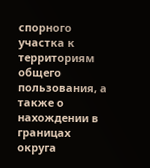спорного участка к территориям общего пользования, а также о нахождении в границах округа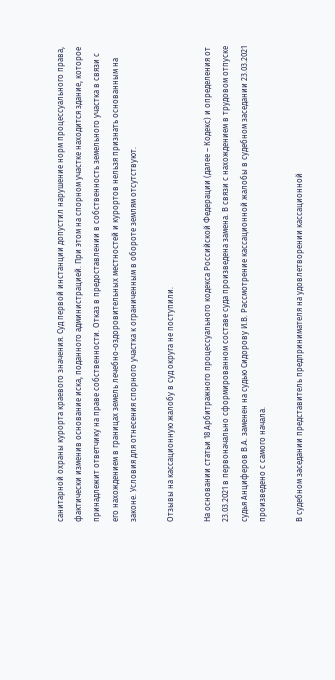санитарной охраны курорта краевого значения. Суд первой инстанции допустил нарушение норм процессуального права, фактически изменив основание иска, поданного администрацией. При этом на спорном участке находится здание, которое принадлежит ответчику на праве собственности. Отказ в предоставлении в собственность земельного участка в связи с его нахождением в границах земель лечебно-оздоровительных местностей и курортов нельзя признать основанным на законе. Условия для отнесения спорного участка к ограниченным в обороте землям отсутствуют.

Отзывы на кассационную жалобу в суд округа не поступили.

На основании статьи 18 Арбитражного процессуального кодекса Российской Федерации (далее – Кодекс) и определения от 23.03.2021 в первоначально сформированном составе суда произведена замена. В связи с нахождением в трудовом отпуске судья Анциферов В.А. заменен на судью Сидорову И.В. Рассмотрение кассационной жалобы в судебном заседании 23.03.2021 произведено с самого начала.

В судебном заседании представитель предпринимателя на удовлетворении кассационной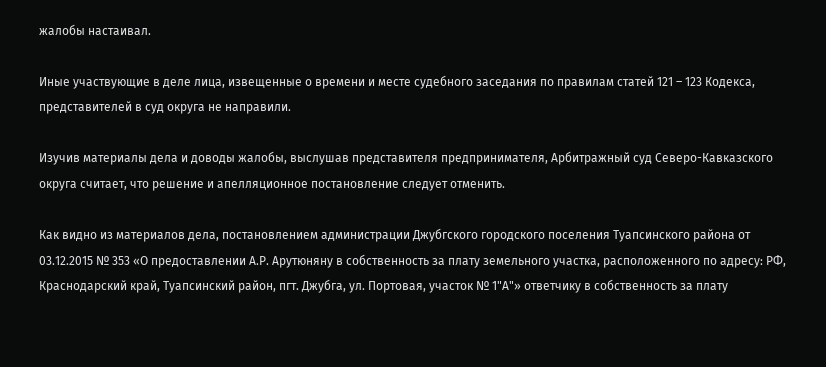жалобы настаивал.

Иные участвующие в деле лица, извещенные о времени и месте судебного заседания по правилам статей 121 – 123 Кодекса, представителей в суд округа не направили.

Изучив материалы дела и доводы жалобы, выслушав представителя предпринимателя, Арбитражный суд Северо-Кавказского округа считает, что решение и апелляционное постановление следует отменить.

Как видно из материалов дела, постановлением администрации Джубгского городского поселения Туапсинского района от 03.12.2015 № 353 «О предоставлении А.Р. Арутюняну в собственность за плату земельного участка, расположенного по адресу: РФ, Краснодарский край, Туапсинский район, пгт. Джубга, ул. Портовая, участок № 1"А"» ответчику в собственность за плату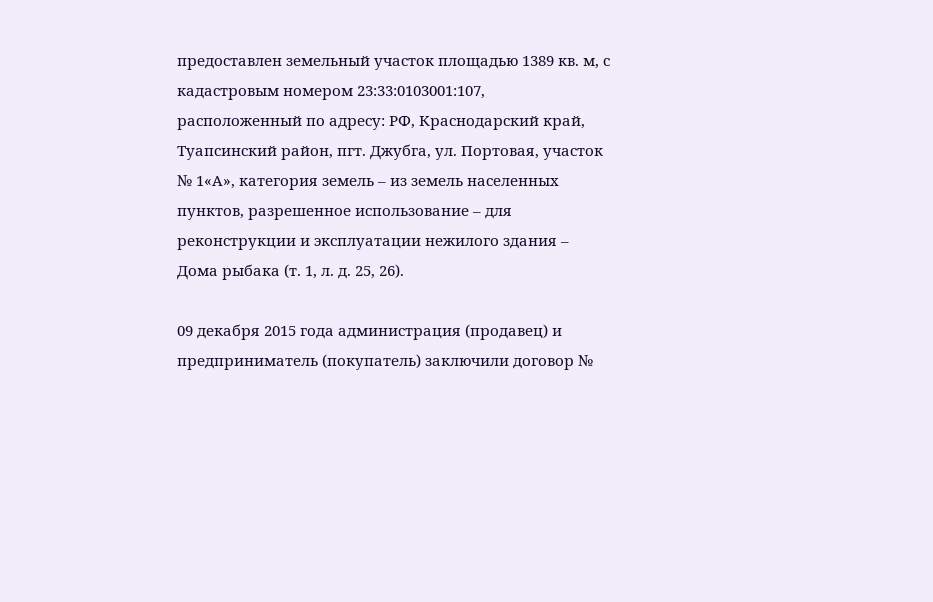предоставлен земельный участок площадью 1389 кв. м, с кадастровым номером 23:33:0103001:107, расположенный по адресу: РФ, Краснодарский край, Туапсинский район, пгт. Джубга, ул. Портовая, участок № 1«А», категория земель – из земель населенных пунктов, разрешенное использование – для реконструкции и эксплуатации нежилого здания – Дома рыбака (т. 1, л. д. 25, 26).

09 декабря 2015 года администрация (продавец) и предприниматель (покупатель) заключили договор №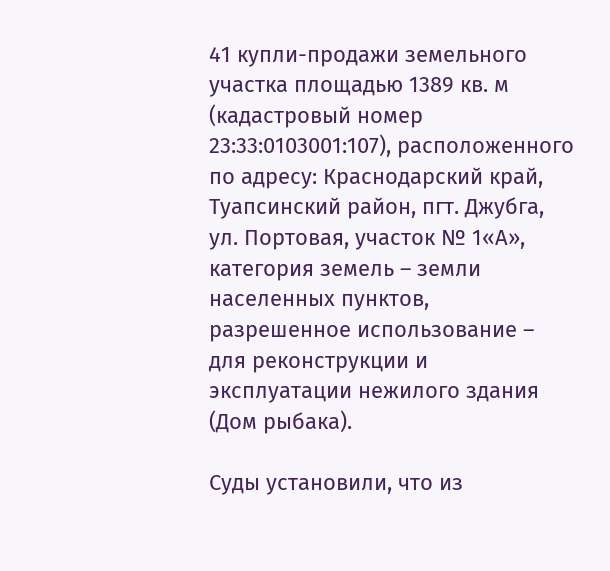41 купли-продажи земельного участка площадью 1389 кв. м (кадастровый номер 23:33:0103001:107), расположенного по адресу: Краснодарский край, Туапсинский район, пгт. Джубга, ул. Портовая, участок № 1«А», категория земель – земли населенных пунктов, разрешенное использование – для реконструкции и эксплуатации нежилого здания (Дом рыбака).

Суды установили, что из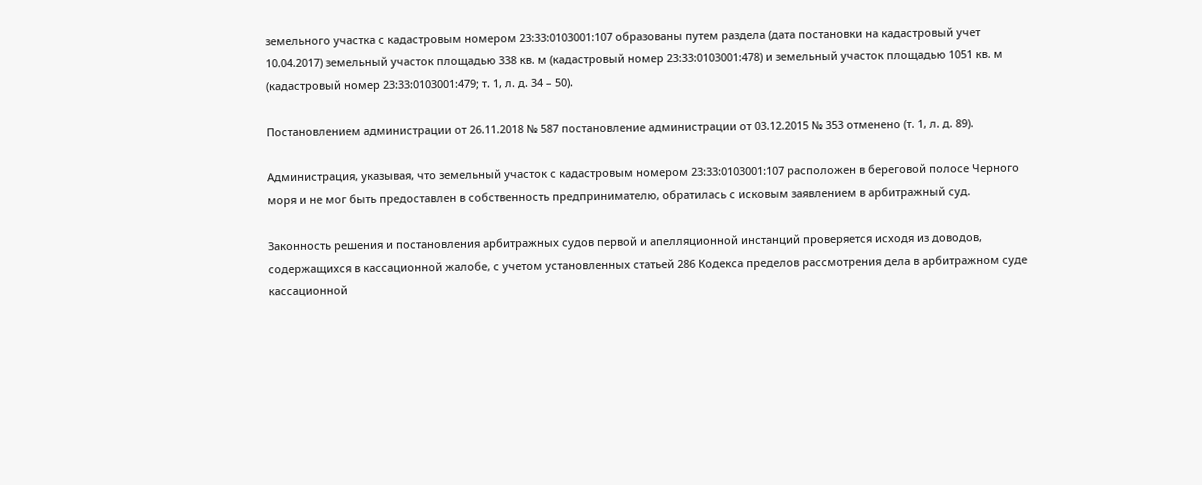земельного участка с кадастровым номером 23:33:0103001:107 образованы путем раздела (дата постановки на кадастровый учет 10.04.2017) земельный участок площадью 338 кв. м (кадастровый номер 23:33:0103001:478) и земельный участок площадью 1051 кв. м (кадастровый номер 23:33:0103001:479; т. 1, л. д. 34 – 50).

Постановлением администрации от 26.11.2018 № 587 постановление администрации от 03.12.2015 № 353 отменено (т. 1, л. д. 89).

Администрация, указывая, что земельный участок с кадастровым номером 23:33:0103001:107 расположен в береговой полосе Черного моря и не мог быть предоставлен в собственность предпринимателю, обратилась с исковым заявлением в арбитражный суд.

Законность решения и постановления арбитражных судов первой и апелляционной инстанций проверяется исходя из доводов, содержащихся в кассационной жалобе, с учетом установленных статьей 286 Кодекса пределов рассмотрения дела в арбитражном суде кассационной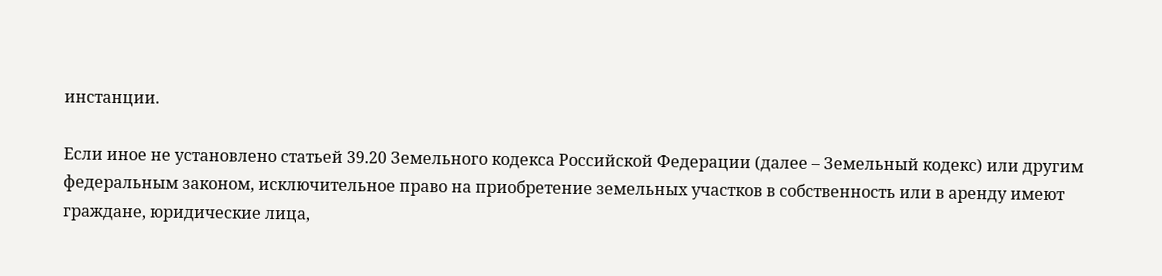инстанции.

Если иное не установлено статьей 39.20 Земельного кодекса Российской Федерации (далее – Земельный кодекс) или другим федеральным законом, исключительное право на приобретение земельных участков в собственность или в аренду имеют граждане, юридические лица,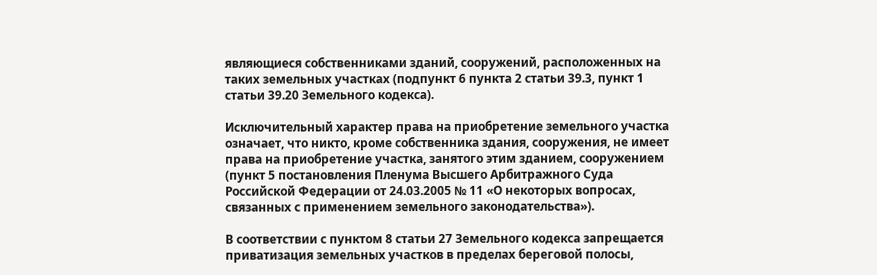являющиеся собственниками зданий, сооружений, расположенных на таких земельных участках (подпункт 6 пункта 2 статьи 39.3, пункт 1 статьи 39.20 Земельного кодекса).

Исключительный характер права на приобретение земельного участка означает, что никто, кроме собственника здания, сооружения, не имеет права на приобретение участка, занятого этим зданием, сооружением (пункт 5 постановления Пленума Высшего Арбитражного Суда Российской Федерации от 24.03.2005 № 11 «О некоторых вопросах, связанных с применением земельного законодательства»).

В соответствии с пунктом 8 статьи 27 Земельного кодекса запрещается приватизация земельных участков в пределах береговой полосы,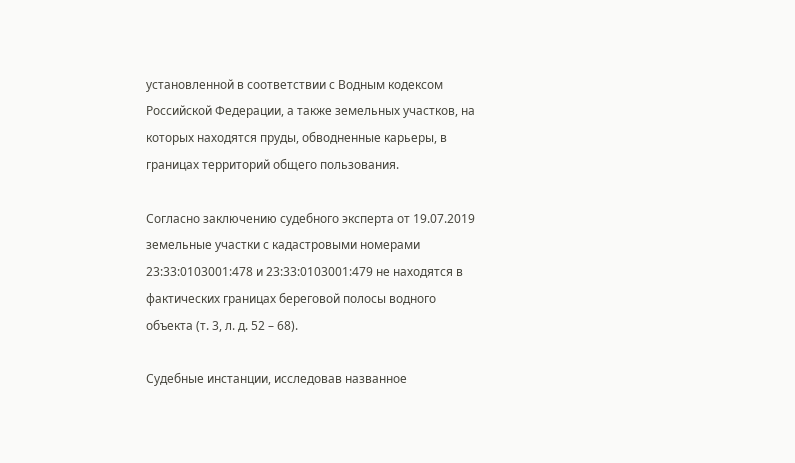установленной в соответствии с Водным кодексом Российской Федерации, а также земельных участков, на которых находятся пруды, обводненные карьеры, в границах территорий общего пользования.

Согласно заключению судебного эксперта от 19.07.2019 земельные участки с кадастровыми номерами 23:33:0103001:478 и 23:33:0103001:479 не находятся в фактических границах береговой полосы водного объекта (т. 3, л. д. 52 – 68).

Судебные инстанции, исследовав названное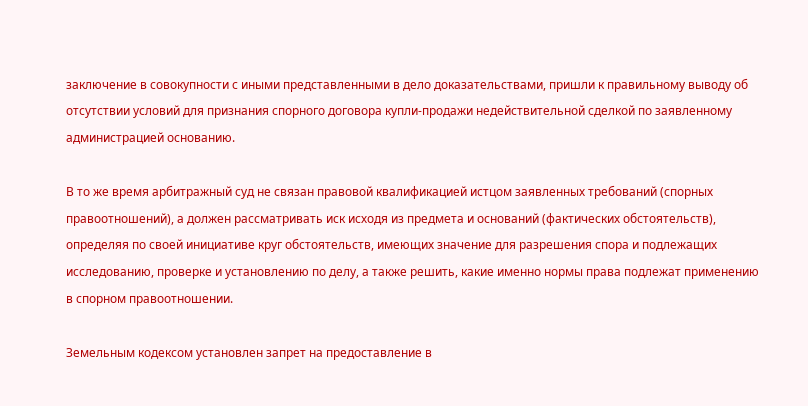заключение в совокупности с иными представленными в дело доказательствами, пришли к правильному выводу об отсутствии условий для признания спорного договора купли-продажи недействительной сделкой по заявленному администрацией основанию.

В то же время арбитражный суд не связан правовой квалификацией истцом заявленных требований (спорных правоотношений), а должен рассматривать иск исходя из предмета и оснований (фактических обстоятельств), определяя по своей инициативе круг обстоятельств, имеющих значение для разрешения спора и подлежащих исследованию, проверке и установлению по делу, а также решить, какие именно нормы права подлежат применению в спорном правоотношении.

Земельным кодексом установлен запрет на предоставление в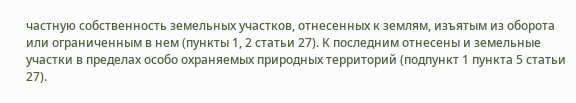частную собственность земельных участков, отнесенных к землям, изъятым из оборота или ограниченным в нем (пункты 1, 2 статьи 27). К последним отнесены и земельные участки в пределах особо охраняемых природных территорий (подпункт 1 пункта 5 статьи 27).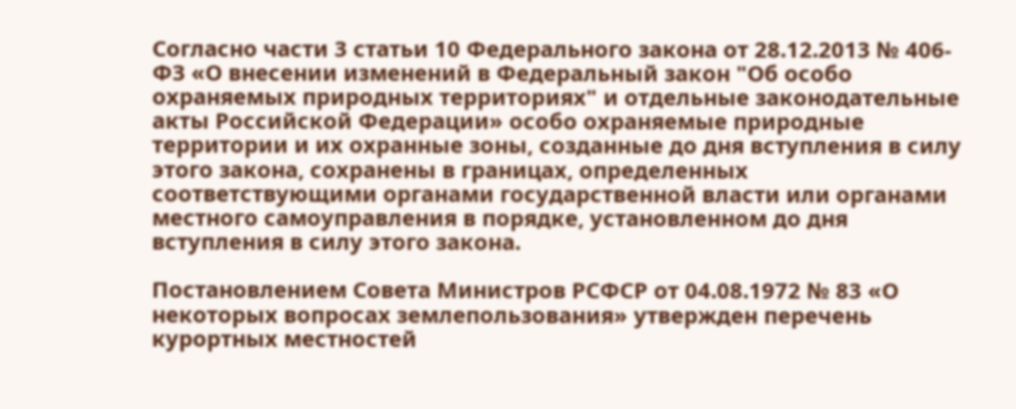Согласно части 3 статьи 10 Федерального закона от 28.12.2013 № 406-ФЗ «О внесении изменений в Федеральный закон "Об особо охраняемых природных территориях" и отдельные законодательные акты Российской Федерации» особо охраняемые природные территории и их охранные зоны, созданные до дня вступления в силу этого закона, сохранены в границах, определенных соответствующими органами государственной власти или органами местного самоуправления в порядке, установленном до дня вступления в силу этого закона.

Постановлением Совета Министров РСФСР от 04.08.1972 № 83 «О некоторых вопросах землепользования» утвержден перечень курортных местностей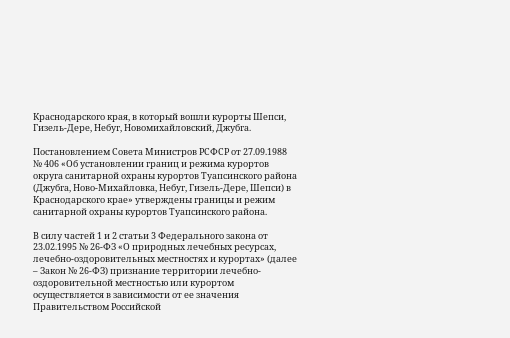Краснодарского края, в который вошли курорты Шепси, Гизель-Дере, Небуг, Новомихайловский, Джубга.

Постановлением Совета Министров РСФСР от 27.09.1988 № 406 «Об установлении границ и режима курортов округа санитарной охраны курортов Туапсинского района (Джубга, Ново-Михайловка, Небуг, Гизель-Дере, Шепси) в Краснодарского крае» утверждены границы и режим санитарной охраны курортов Туапсинского района.

В силу частей 1 и 2 статьи 3 Федерального закона от 23.02.1995 № 26-ФЗ «О природных лечебных ресурсах, лечебно-оздоровительных местностях и курортах» (далее – Закон № 26-ФЗ) признание территории лечебно-оздоровительной местностью или курортом осуществляется в зависимости от ее значения Правительством Российской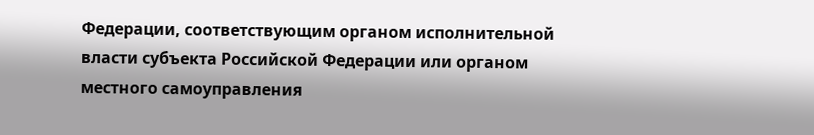Федерации, соответствующим органом исполнительной власти субъекта Российской Федерации или органом местного самоуправления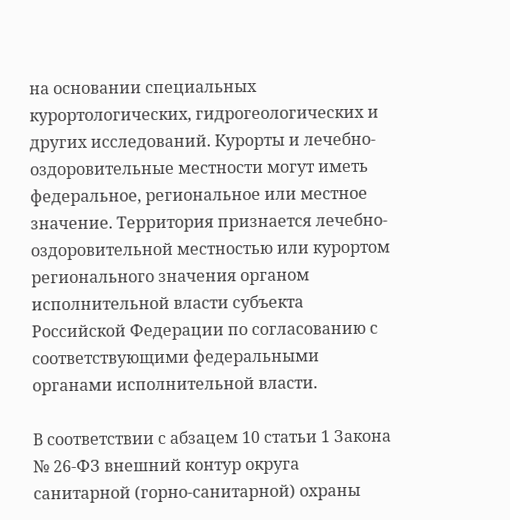на основании специальных курортологических, гидрогеологических и других исследований. Курорты и лечебно-оздоровительные местности могут иметь федеральное, региональное или местное значение. Территория признается лечебно-оздоровительной местностью или курортом регионального значения органом исполнительной власти субъекта Российской Федерации по согласованию с соответствующими федеральными органами исполнительной власти.

В соответствии с абзацем 10 статьи 1 Закона № 26-ФЗ внешний контур округа санитарной (горно-санитарной) охраны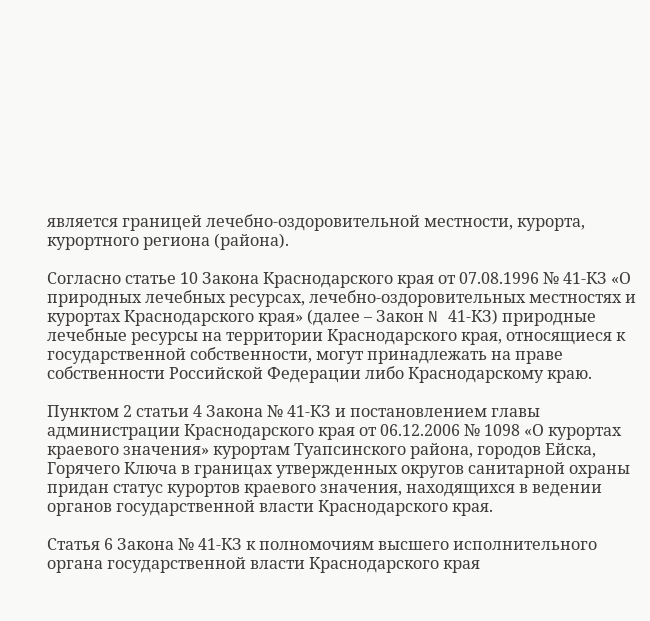является границей лечебно-оздоровительной местности, курорта, курортного региона (района).

Согласно статье 10 Закона Краснодарского края от 07.08.1996 № 41-КЗ «О природных лечебных ресурсах, лечебно-оздоровительных местностях и курортах Краснодарского края» (далее – Закон N 41-КЗ) природные лечебные ресурсы на территории Краснодарского края, относящиеся к государственной собственности, могут принадлежать на праве собственности Российской Федерации либо Краснодарскому краю.

Пунктом 2 статьи 4 Закона № 41-КЗ и постановлением главы администрации Краснодарского края от 06.12.2006 № 1098 «О курортах краевого значения» курортам Туапсинского района, городов Ейска, Горячего Ключа в границах утвержденных округов санитарной охраны придан статус курортов краевого значения, находящихся в ведении органов государственной власти Краснодарского края.

Статья 6 Закона № 41-КЗ к полномочиям высшего исполнительного органа государственной власти Краснодарского края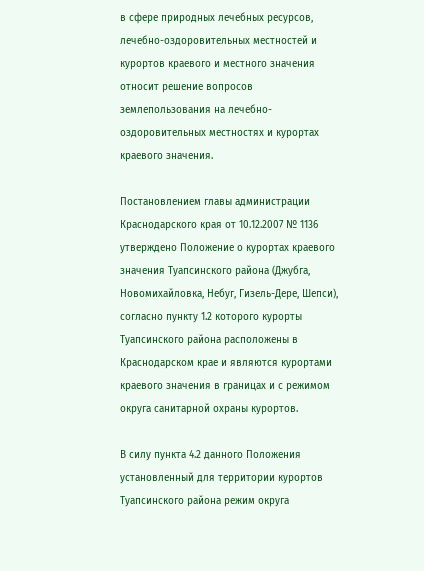в сфере природных лечебных ресурсов, лечебно-оздоровительных местностей и курортов краевого и местного значения относит решение вопросов землепользования на лечебно-оздоровительных местностях и курортах краевого значения.

Постановлением главы администрации Краснодарского края от 10.12.2007 № 1136 утверждено Положение о курортах краевого значения Туапсинского района (Джубга, Новомихайловка, Небуг, Гизель-Дере, Шепси), согласно пункту 1.2 которого курорты Туапсинского района расположены в Краснодарском крае и являются курортами краевого значения в границах и с режимом округа санитарной охраны курортов.

В силу пункта 4.2 данного Положения установленный для территории курортов Туапсинского района режим округа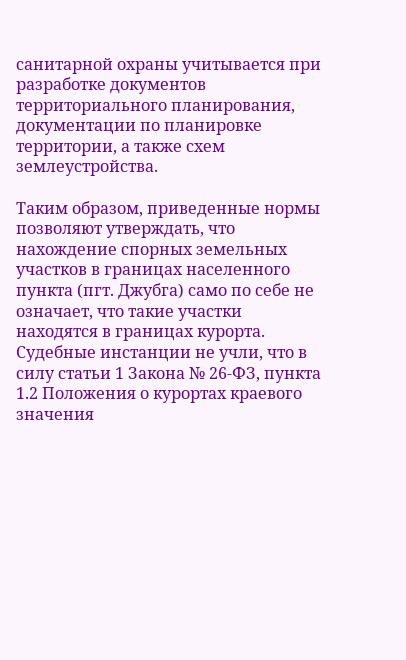санитарной охраны учитывается при разработке документов территориального планирования, документации по планировке территории, а также схем землеустройства.

Таким образом, приведенные нормы позволяют утверждать, что нахождение спорных земельных участков в границах населенного пункта (пгт. Джубга) само по себе не означает, что такие участки находятся в границах курорта. Судебные инстанции не учли, что в силу статьи 1 Закона № 26-ФЗ, пункта 1.2 Положения о курортах краевого значения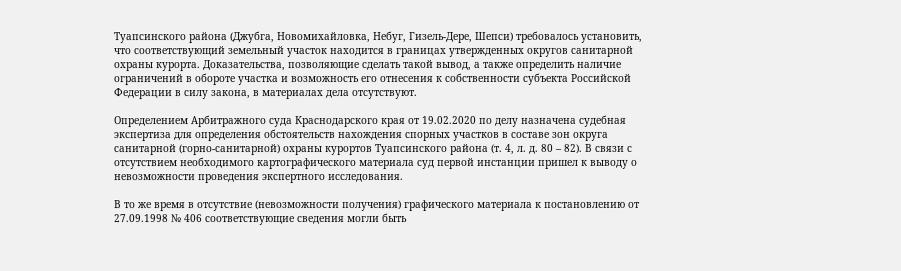Туапсинского района (Джубга, Новомихайловка, Небуг, Гизель-Дере, Шепси) требовалось установить, что соответствующий земельный участок находится в границах утвержденных округов санитарной охраны курорта. Доказательства, позволяющие сделать такой вывод, а также определить наличие ограничений в обороте участка и возможность его отнесения к собственности субъекта Российской Федерации в силу закона, в материалах дела отсутствуют.

Определением Арбитражного суда Краснодарского края от 19.02.2020 по делу назначена судебная экспертиза для определения обстоятельств нахождения спорных участков в составе зон округа санитарной (горно-санитарной) охраны курортов Туапсинского района (т. 4, л. д. 80 – 82). В связи с отсутствием необходимого картографического материала суд первой инстанции пришел к выводу о невозможности проведения экспертного исследования.

В то же время в отсутствие (невозможности получения) графического материала к постановлению от 27.09.1998 № 406 соответствующие сведения могли быть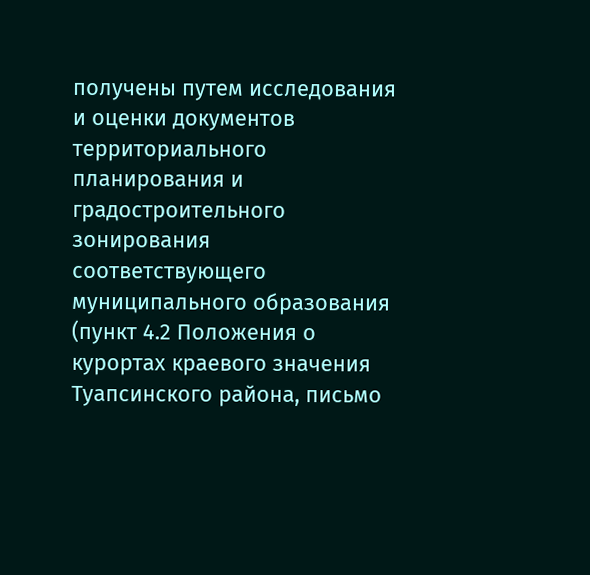получены путем исследования и оценки документов территориального планирования и градостроительного зонирования соответствующего муниципального образования (пункт 4.2 Положения о курортах краевого значения Туапсинского района, письмо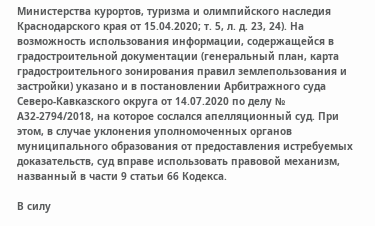Министерства курортов, туризма и олимпийского наследия Краснодарского края от 15.04.2020; т. 5, л. д. 23, 24). На возможность использования информации, содержащейся в градостроительной документации (генеральный план, карта градостроительного зонирования правил землепользования и застройки) указано и в постановлении Арбитражного суда Северо-Кавказского округа от 14.07.2020 по делу № А32-2794/2018, на которое сослался апелляционный суд. При этом, в случае уклонения уполномоченных органов муниципального образования от предоставления истребуемых доказательств, суд вправе использовать правовой механизм, названный в части 9 статьи 66 Кодекса.

В силу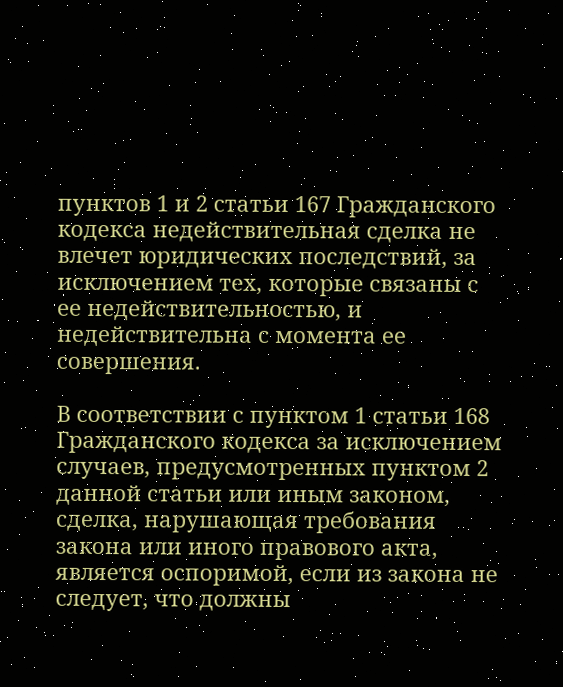пунктов 1 и 2 статьи 167 Гражданского кодекса недействительная сделка не влечет юридических последствий, за исключением тех, которые связаны с ее недействительностью, и недействительна с момента ее совершения.

В соответствии с пунктом 1 статьи 168 Гражданского кодекса за исключением случаев, предусмотренных пунктом 2 данной статьи или иным законом, сделка, нарушающая требования закона или иного правового акта, является оспоримой, если из закона не следует, что должны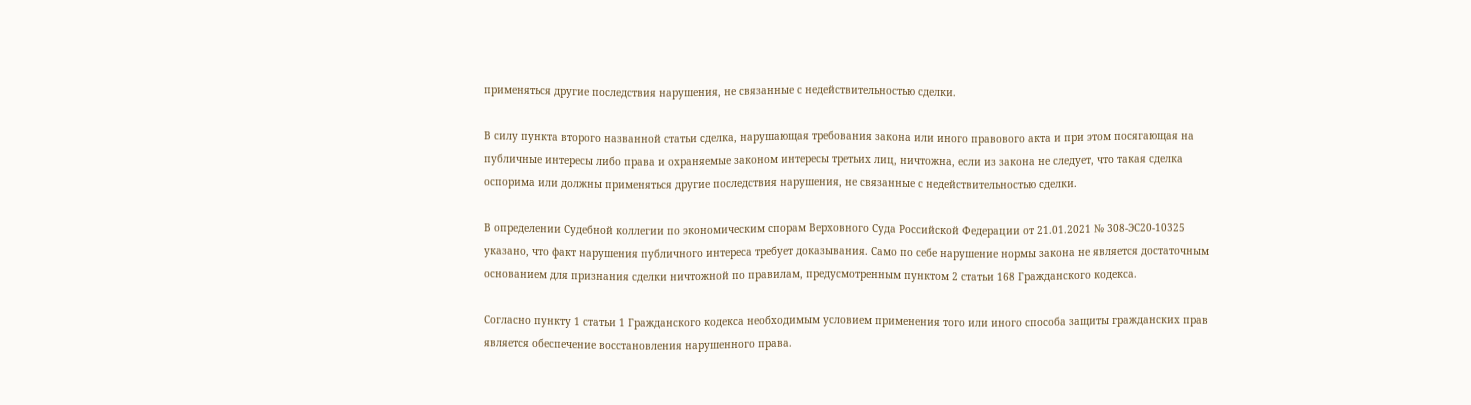применяться другие последствия нарушения, не связанные с недействительностью сделки.

В силу пункта второго названной статьи сделка, нарушающая требования закона или иного правового акта и при этом посягающая на публичные интересы либо права и охраняемые законом интересы третьих лиц, ничтожна, если из закона не следует, что такая сделка оспорима или должны применяться другие последствия нарушения, не связанные с недействительностью сделки.

В определении Судебной коллегии по экономическим спорам Верховного Суда Российской Федерации от 21.01.2021 № 308-ЭС20-10325 указано, что факт нарушения публичного интереса требует доказывания. Само по себе нарушение нормы закона не является достаточным основанием для признания сделки ничтожной по правилам, предусмотренным пунктом 2 статьи 168 Гражданского кодекса.

Согласно пункту 1 статьи 1 Гражданского кодекса необходимым условием применения того или иного способа защиты гражданских прав является обеспечение восстановления нарушенного права.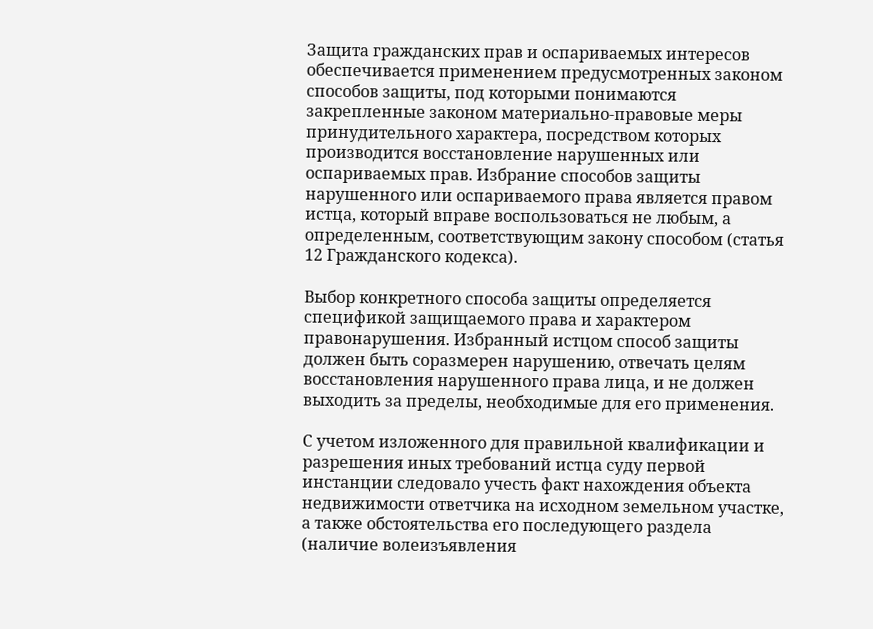Защита гражданских прав и оспариваемых интересов обеспечивается применением предусмотренных законом способов защиты, под которыми понимаются закрепленные законом материально-правовые меры принудительного характера, посредством которых производится восстановление нарушенных или оспариваемых прав. Избрание способов защиты нарушенного или оспариваемого права является правом истца, который вправе воспользоваться не любым, а определенным, соответствующим закону способом (статья 12 Гражданского кодекса).

Выбор конкретного способа защиты определяется спецификой защищаемого права и характером правонарушения. Избранный истцом способ защиты должен быть соразмерен нарушению, отвечать целям восстановления нарушенного права лица, и не должен выходить за пределы, необходимые для его применения.

С учетом изложенного для правильной квалификации и разрешения иных требований истца суду первой инстанции следовало учесть факт нахождения объекта недвижимости ответчика на исходном земельном участке, а также обстоятельства его последующего раздела (наличие волеизъявления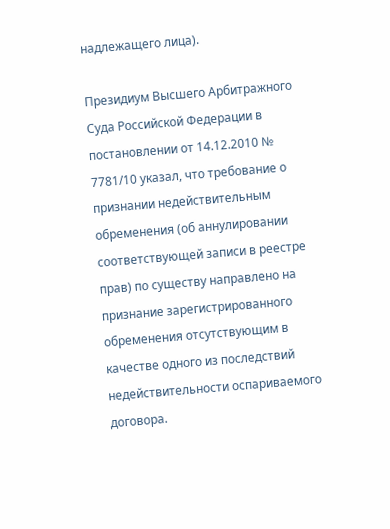надлежащего лица).

Президиум Высшего Арбитражного Суда Российской Федерации в постановлении от 14.12.2010 № 7781/10 указал, что требование о признании недействительным обременения (об аннулировании соответствующей записи в реестре прав) по существу направлено на признание зарегистрированного обременения отсутствующим в качестве одного из последствий недействительности оспариваемого договора.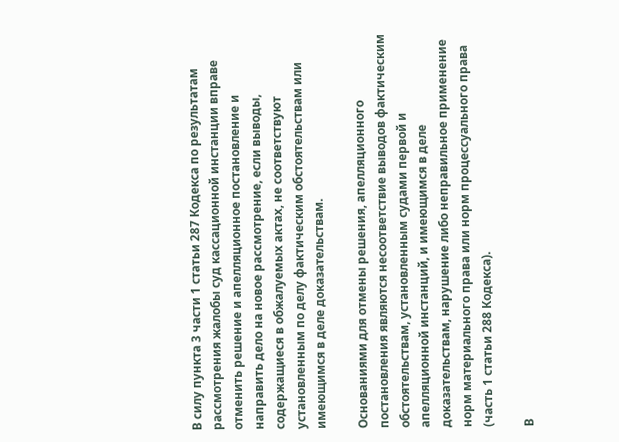В силу пункта 3 части 1 статьи 287 Кодекса по результатам рассмотрения жалобы суд кассационной инстанции вправе отменить решение и апелляционное постановление и направить дело на новое рассмотрение, если выводы, содержащиеся в обжалуемых актах, не соответствуют установленным по делу фактическим обстоятельствам или имеющимся в деле доказательствам.

Основаниями для отмены решения, апелляционного постановления являются несоответствие выводов фактическим обстоятельствам, установленным судами первой и апелляционной инстанций, и имеющимся в деле доказательствам, нарушение либо неправильное применение норм материального права или норм процессуального права (часть 1 статьи 288 Кодекса).

В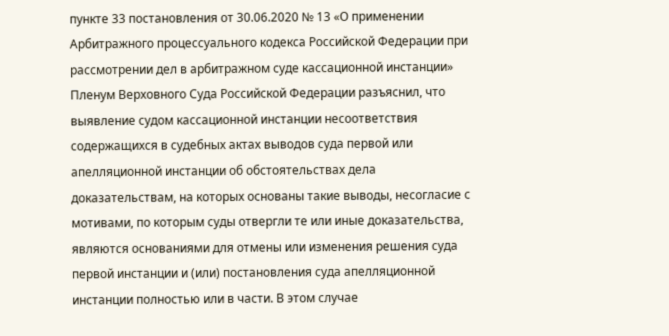пункте 33 постановления от 30.06.2020 № 13 «О применении Арбитражного процессуального кодекса Российской Федерации при рассмотрении дел в арбитражном суде кассационной инстанции» Пленум Верховного Суда Российской Федерации разъяснил, что выявление судом кассационной инстанции несоответствия содержащихся в судебных актах выводов суда первой или апелляционной инстанции об обстоятельствах дела доказательствам, на которых основаны такие выводы, несогласие с мотивами, по которым суды отвергли те или иные доказательства, являются основаниями для отмены или изменения решения суда первой инстанции и (или) постановления суда апелляционной инстанции полностью или в части. В этом случае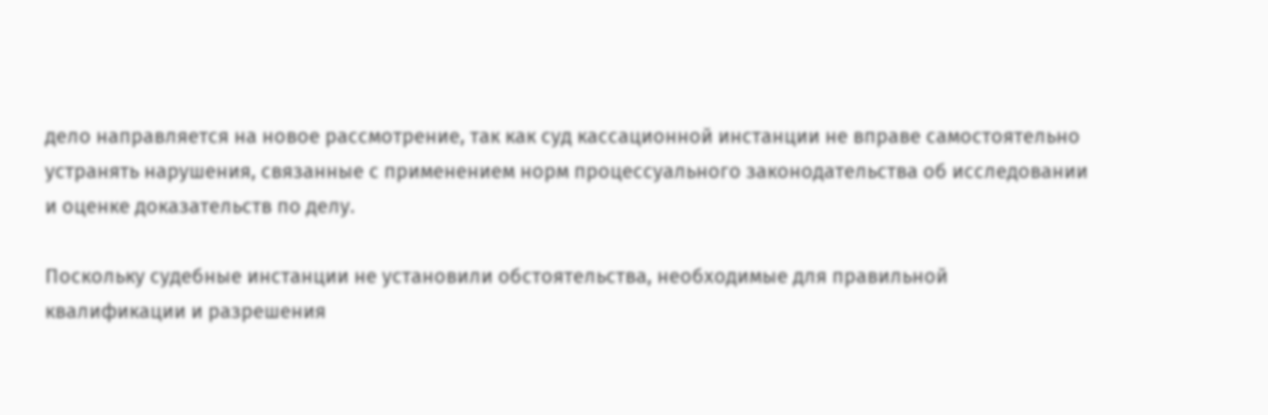дело направляется на новое рассмотрение, так как суд кассационной инстанции не вправе самостоятельно устранять нарушения, связанные с применением норм процессуального законодательства об исследовании и оценке доказательств по делу.

Поскольку судебные инстанции не установили обстоятельства, необходимые для правильной квалификации и разрешения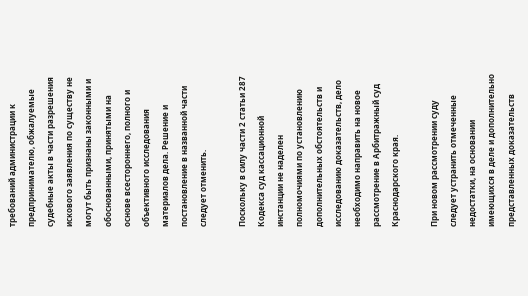требований администрации к предпринимателю, обжалуемые судебные акты в части разрешения искового заявления по существу не могут быть признаны законными и обоснованными, принятыми на основе всестороннего, полного и объективного исследования материалов дела. Решение и постановление в названной части следует отменить.

Поскольку в силу части 2 статьи 287 Кодекса суд кассационной инстанции не наделен полномочиями по установлению дополнительных обстоятельств и исследованию доказательств, дело необходимо направить на новое рассмотрение в Арбитражный суд Краснодарского края.

При новом рассмотрении суду следует устранить отмеченные недостатки, на основании имеющихся в деле и дополнительно представленных доказательств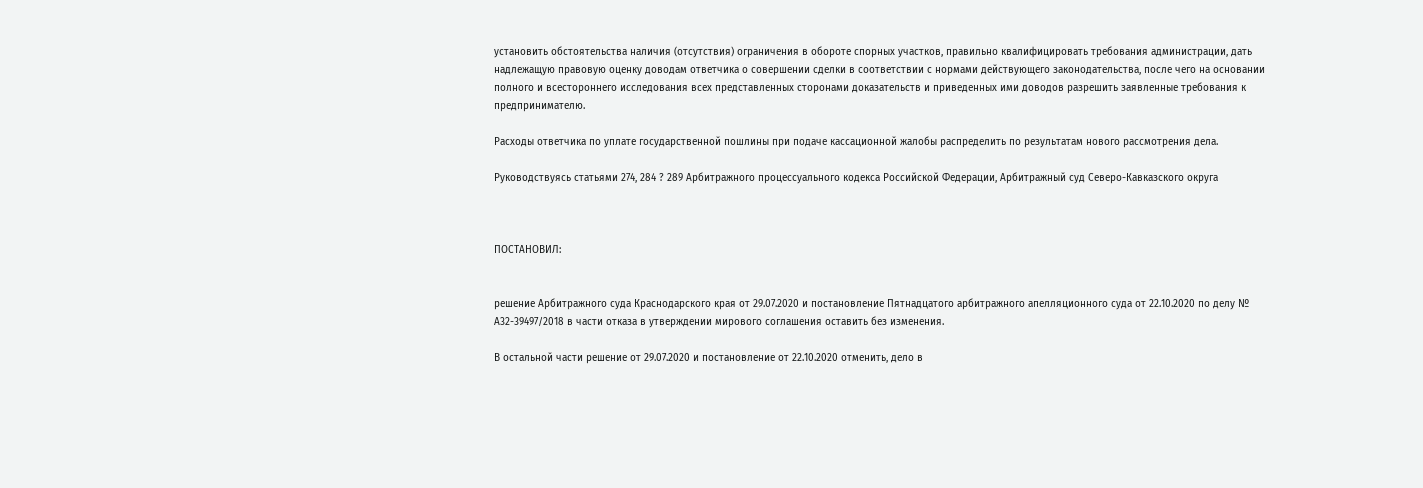установить обстоятельства наличия (отсутствия) ограничения в обороте спорных участков, правильно квалифицировать требования администрации, дать надлежащую правовую оценку доводам ответчика о совершении сделки в соответствии с нормами действующего законодательства, после чего на основании полного и всестороннего исследования всех представленных сторонами доказательств и приведенных ими доводов разрешить заявленные требования к предпринимателю.

Расходы ответчика по уплате государственной пошлины при подаче кассационной жалобы распределить по результатам нового рассмотрения дела.

Руководствуясь статьями 274, 284 ? 289 Арбитражного процессуального кодекса Российской Федерации, Арбитражный суд Северо-Кавказского округа



ПОСТАНОВИЛ:


решение Арбитражного суда Краснодарского края от 29.07.2020 и постановление Пятнадцатого арбитражного апелляционного суда от 22.10.2020 по делу № А32-39497/2018 в части отказа в утверждении мирового соглашения оставить без изменения.

В остальной части решение от 29.07.2020 и постановление от 22.10.2020 отменить, дело в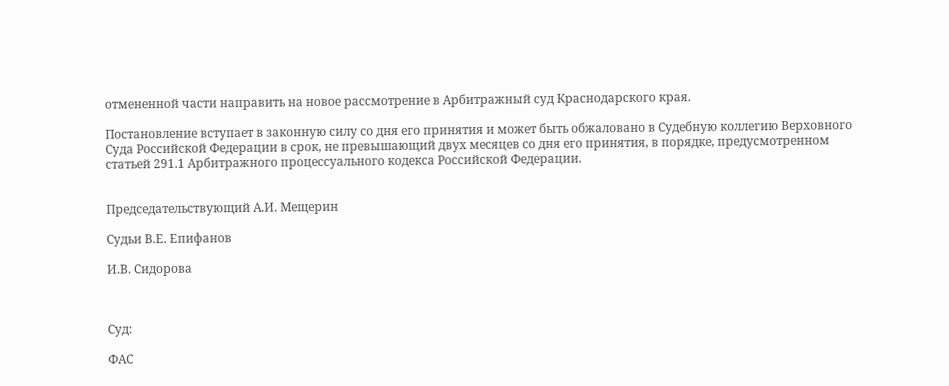отмененной части направить на новое рассмотрение в Арбитражный суд Краснодарского края.

Постановление вступает в законную силу со дня его принятия и может быть обжаловано в Судебную коллегию Верховного Суда Российской Федерации в срок, не превышающий двух месяцев со дня его принятия, в порядке, предусмотренном статьей 291.1 Арбитражного процессуального кодекса Российской Федерации.


Председательствующий А.И. Мещерин

Судьи В.Е. Епифанов

И.В. Сидорова



Суд:

ФАС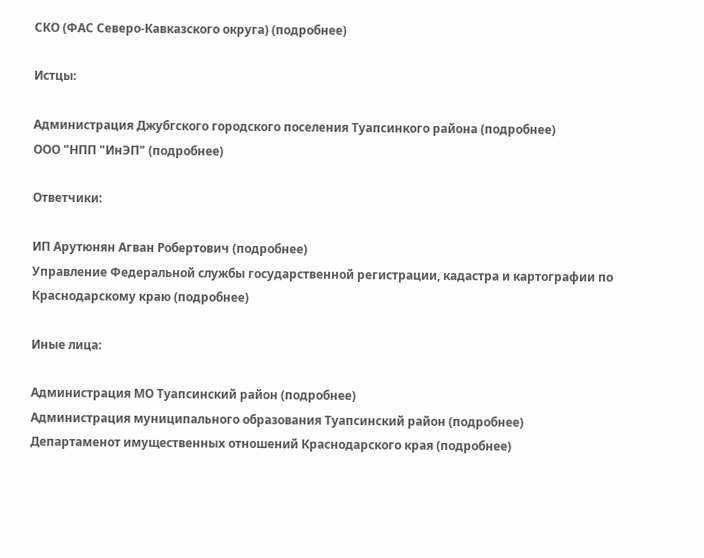СКО (ФАС Северо-Кавказского округа) (подробнее)

Истцы:

Администрация Джубгского городского поселения Туапсинкого района (подробнее)
ООО "НПП "ИнЭП" (подробнее)

Ответчики:

ИП Арутюнян Агван Робертович (подробнее)
Управление Федеральной службы государственной регистрации, кадастра и картографии по Краснодарскому краю (подробнее)

Иные лица:

Администрация МО Туапсинский район (подробнее)
Администрация муниципального образования Туапсинский район (подробнее)
Департаменот имущественных отношений Краснодарского края (подробнее)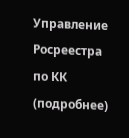Управление Росреестра по КК (подробнее)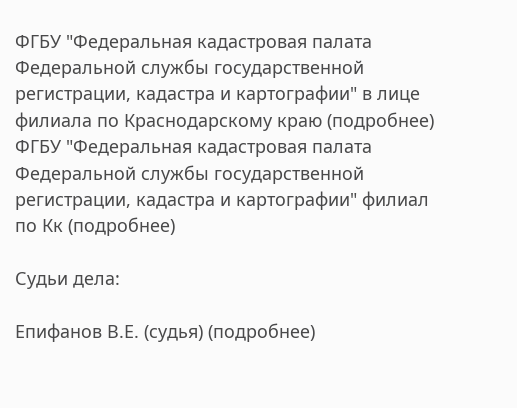ФГБУ "Федеральная кадастровая палата Федеральной службы государственной регистрации, кадастра и картографии" в лице филиала по Краснодарскому краю (подробнее)
ФГБУ "Федеральная кадастровая палата Федеральной службы государственной регистрации, кадастра и картографии" филиал по Кк (подробнее)

Судьи дела:

Епифанов В.Е. (судья) (подробнее)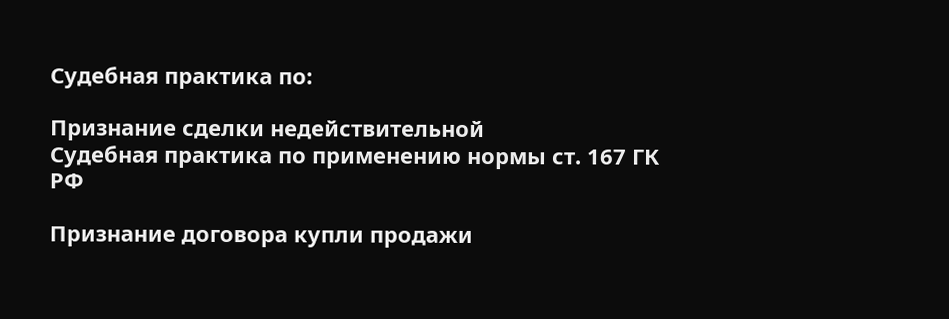Судебная практика по:

Признание сделки недействительной
Судебная практика по применению нормы ст. 167 ГК РФ

Признание договора купли продажи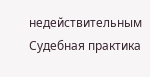недействительным
Судебная практика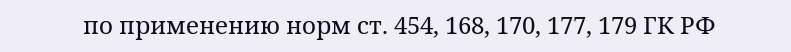по применению норм ст. 454, 168, 170, 177, 179 ГК РФ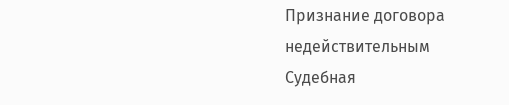Признание договора недействительным
Судебная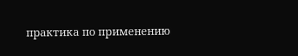практика по применению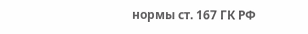нормы ст. 167 ГК РФ